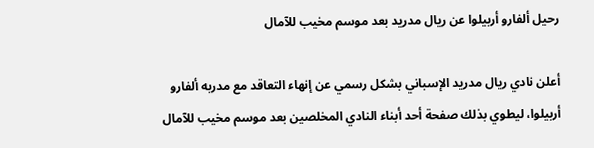رحيل ألفارو أربيلوا عن ريال مدريد بعد موسم مخيب للآمال

أعلن نادي ريال مدريد الإسباني بشكل رسمي عن إنهاء التعاقد مع مدربه ألفارو أربيلوا، ليطوي بذلك صفحة أحد أبناء النادي المخلصين بعد موسم مخيب للآمال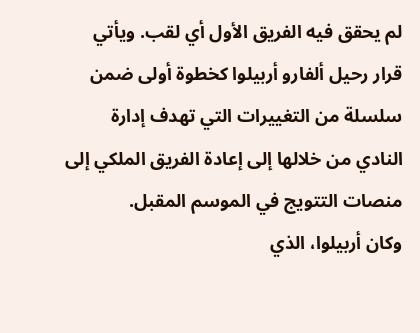لم يحقق فيه الفريق الأول أي لقب. ويأتي قرار رحيل ألفارو أربيلوا كخطوة أولى ضمن سلسلة من التغييرات التي تهدف إدارة النادي من خلالها إلى إعادة الفريق الملكي إلى منصات التتويج في الموسم المقبل.
وكان أربيلوا، الذي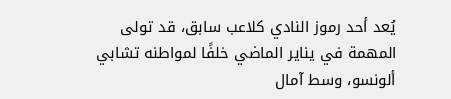يُعد أحد رموز النادي كلاعب سابق، قد تولى المهمة في يناير الماضي خلفًا لمواطنه تشابي ألونسو، وسط آمال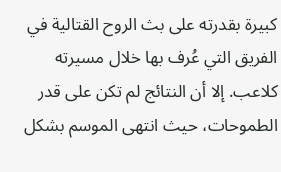كبيرة بقدرته على بث الروح القتالية في الفريق التي عُرف بها خلال مسيرته كلاعب. إلا أن النتائج لم تكن على قدر الطموحات، حيث انتهى الموسم بشكل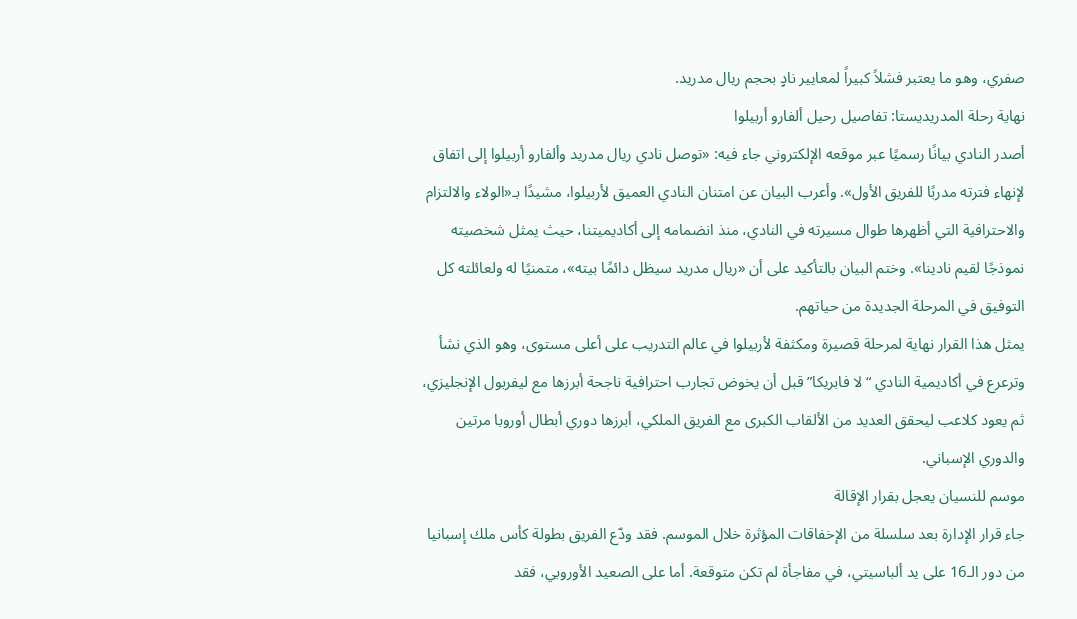صفري، وهو ما يعتبر فشلاً كبيراً لمعايير نادٍ بحجم ريال مدريد.
نهاية رحلة المدريديستا: تفاصيل رحيل ألفارو أربيلوا
أصدر النادي بيانًا رسميًا عبر موقعه الإلكتروني جاء فيه: «توصل نادي ريال مدريد وألفارو أربيلوا إلى اتفاق لإنهاء فترته مدربًا للفريق الأول». وأعرب البيان عن امتنان النادي العميق لأربيلوا، مشيدًا بـ«الولاء والالتزام والاحترافية التي أظهرها طوال مسيرته في النادي، منذ انضمامه إلى أكاديميتنا، حيث يمثل شخصيته نموذجًا لقيم نادينا». وختم البيان بالتأكيد على أن «ريال مدريد سيظل دائمًا بيته»، متمنيًا له ولعائلته كل التوفيق في المرحلة الجديدة من حياتهم.
يمثل هذا القرار نهاية لمرحلة قصيرة ومكثفة لأربيلوا في عالم التدريب على أعلى مستوى، وهو الذي نشأ وترعرع في أكاديمية النادي “لا فابريكا” قبل أن يخوض تجارب احترافية ناجحة أبرزها مع ليفربول الإنجليزي، ثم يعود كلاعب ليحقق العديد من الألقاب الكبرى مع الفريق الملكي، أبرزها دوري أبطال أوروبا مرتين والدوري الإسباني.
موسم للنسيان يعجل بقرار الإقالة
جاء قرار الإدارة بعد سلسلة من الإخفاقات المؤثرة خلال الموسم. فقد ودّع الفريق بطولة كأس ملك إسبانيا من دور الـ16 على يد ألباسيتي، في مفاجأة لم تكن متوقعة. أما على الصعيد الأوروبي، فقد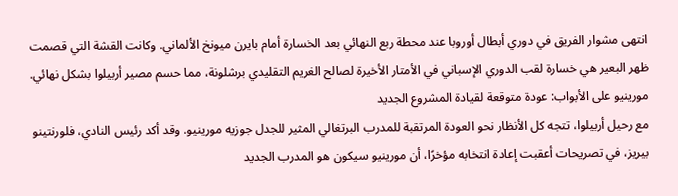انتهى مشوار الفريق في دوري أبطال أوروبا عند محطة ربع النهائي بعد الخسارة أمام بايرن ميونخ الألماني. وكانت القشة التي قصمت ظهر البعير هي خسارة لقب الدوري الإسباني في الأمتار الأخيرة لصالح الغريم التقليدي برشلونة، مما حسم مصير أربيلوا بشكل نهائي.
مورينيو على الأبواب: عودة متوقعة لقيادة المشروع الجديد
مع رحيل أربيلوا، تتجه كل الأنظار نحو العودة المرتقبة للمدرب البرتغالي المثير للجدل جوزيه مورينيو. وقد أكد رئيس النادي، فلورنتينو بيريز، في تصريحات أعقبت إعادة انتخابه مؤخرًا، أن مورينيو سيكون هو المدرب الجديد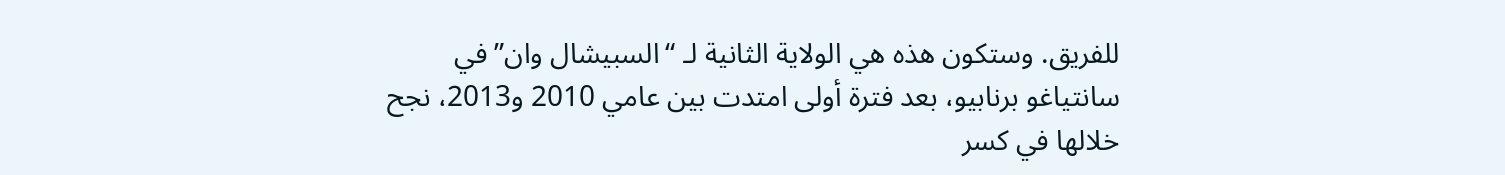للفريق. وستكون هذه هي الولاية الثانية لـ “السبيشال وان” في سانتياغو برنابيو، بعد فترة أولى امتدت بين عامي 2010 و2013، نجح خلالها في كسر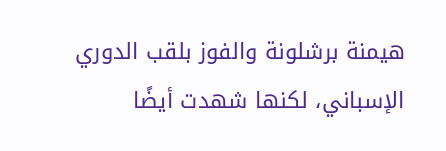هيمنة برشلونة والفوز بلقب الدوري الإسباني، لكنها شهدت أيضًا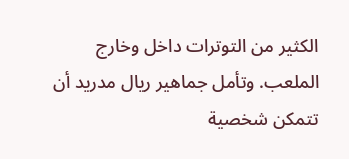الكثير من التوترات داخل وخارج الملعب. وتأمل جماهير ريال مدريد أن تتمكن شخصية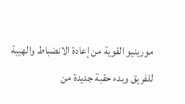مورينيو القوية من إعادة الانضباط والهيبة للفريق وبدء حقبة جديدة من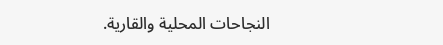النجاحات المحلية والقارية.